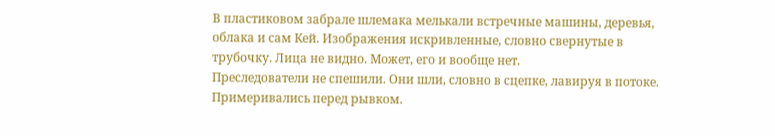В пластиковом забрале шлемака мелькали встречные машины, деревья, облака и сам Кей. Изображения искривленные, словно свернутые в трубочку. Лица не видно. Может, его и вообще нет.
Преследователи не спешили. Они шли, словно в сцепке, лавируя в потоке. Примеривались перед рывком.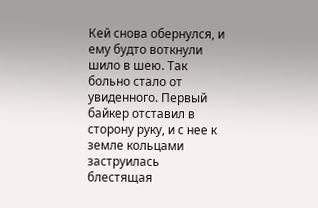Кей снова обернулся, и ему будто воткнули шило в шею. Так больно стало от увиденного. Первый байкер отставил в сторону руку, и с нее к земле кольцами заструилась блестящая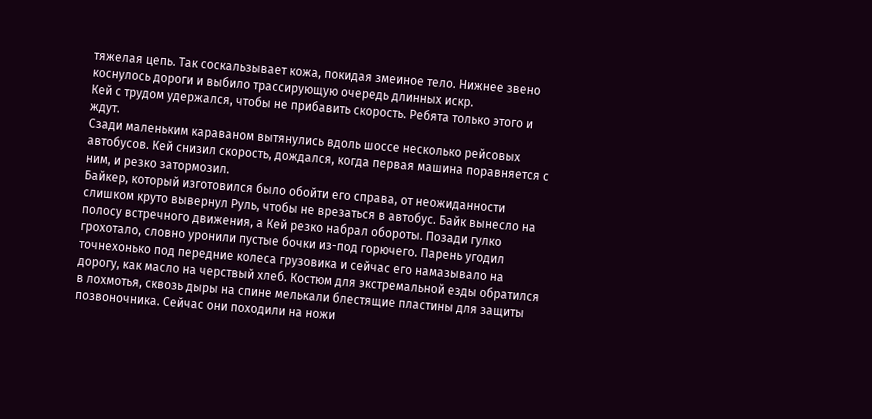тяжелая цепь. Так соскальзывает кожа, покидая змеиное тело. Нижнее звено коснулось дороги и выбило трассирующую очередь длинных искр.
Кей с трудом удержался, чтобы не прибавить скорость. Ребята только этого и ждут.
Сзади маленьким караваном вытянулись вдоль шоссе несколько рейсовых автобусов. Кей снизил скорость, дождался, когда первая машина поравняется с ним, и резко затормозил.
Байкер, который изготовился было обойти его справа, от неожиданности слишком круто вывернул Руль, чтобы не врезаться в автобус. Байк вынесло на полосу встречного движения, а Кей резко набрал обороты. Позади гулко грохотало, словно уронили пустые бочки из-под горючего. Парень угодил точнехонько под передние колеса грузовика и сейчас его намазывало на дорогу, как масло на черствый хлеб. Костюм для экстремальной езды обратился в лохмотья, сквозь дыры на спине мелькали блестящие пластины для защиты позвоночника. Сейчас они походили на ножи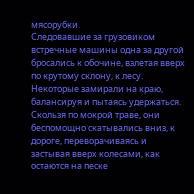мясорубки.
Следовавшие за грузовиком встречные машины одна за другой бросались к обочине, взлетая вверх по крутому склону, к лесу. Некоторые замирали на краю, балансируя и пытаясь удержаться. Скользя по мокрой траве, они беспомощно скатывались вниз, к дороге, переворачиваясь и застывая вверх колесами, как остаются на песке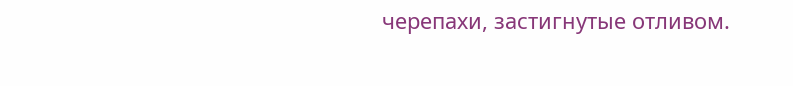черепахи, застигнутые отливом.